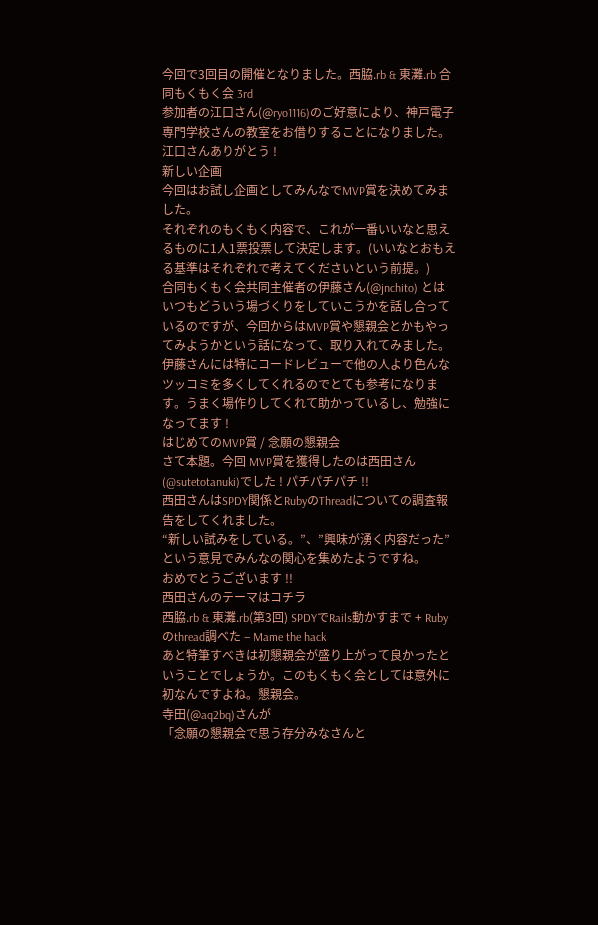今回で3回目の開催となりました。西脇.rb & 東灘.rb 合同もくもく会 3rd
参加者の江口さん(@ryo1116)のご好意により、神戸電子専門学校さんの教室をお借りすることになりました。江口さんありがとう !
新しい企画
今回はお試し企画としてみんなでMVP賞を決めてみました。
それぞれのもくもく内容で、これが一番いいなと思えるものに1人1票投票して決定します。(いいなとおもえる基準はそれぞれで考えてくださいという前提。)
合同もくもく会共同主催者の伊藤さん(@jnchito) とはいつもどういう場づくりをしていこうかを話し合っているのですが、今回からはMVP賞や懇親会とかもやってみようかという話になって、取り入れてみました。伊藤さんには特にコードレビューで他の人より色んなツッコミを多くしてくれるのでとても参考になります。うまく場作りしてくれて助かっているし、勉強になってます !
はじめてのMVP賞 / 念願の懇親会
さて本題。今回 MVP賞を獲得したのは西田さん(@sutetotanuki)でした ! パチパチパチ !!
西田さんはSPDY関係とRubyのThreadについての調査報告をしてくれました。
“新しい試みをしている。”、”興味が湧く内容だった” という意見でみんなの関心を集めたようですね。
おめでとうございます !!
西田さんのテーマはコチラ
西脇.rb & 東灘.rb(第3回) SPDYでRails動かすまで + Rubyのthread調べた – Mame the hack
あと特筆すべきは初懇親会が盛り上がって良かったということでしょうか。このもくもく会としては意外に初なんですよね。懇親会。
寺田(@aq2bq)さんが
「念願の懇親会で思う存分みなさんと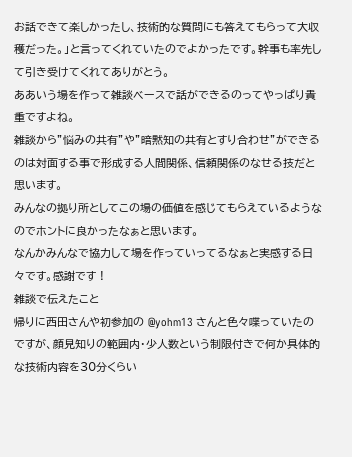お話できて楽しかったし、技術的な質問にも答えてもらって大収穫だった。」と言ってくれていたのでよかったです。幹事も率先して引き受けてくれてありがとう。
ああいう場を作って雑談ベースで話ができるのってやっぱり貴重ですよね。
雑談から”悩みの共有”や”暗黙知の共有とすり合わせ”ができるのは対面する事で形成する人間関係、信頼関係のなせる技だと思います。
みんなの拠り所としてこの場の価値を感じてもらえているようなのでホントに良かったなぁと思います。
なんかみんなで協力して場を作っていってるなぁと実感する日々です。感謝です !
雑談で伝えたこと
帰りに西田さんや初参加の @yohm13 さんと色々喋っていたのですが、顔見知りの範囲内・少人数という制限付きで何か具体的な技術内容を30分くらい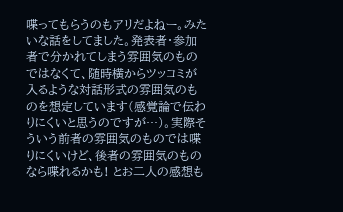喋ってもらうのもアリだよねー。みたいな話をしてました。発表者・参加者で分かれてしまう雰囲気のものではなくて、随時横からツッコミが入るような対話形式の雰囲気のものを想定しています(感覚論で伝わりにくいと思うのですが…)。実際そういう前者の雰囲気のものでは喋りにくいけど、後者の雰囲気のものなら喋れるかも! とお二人の感想も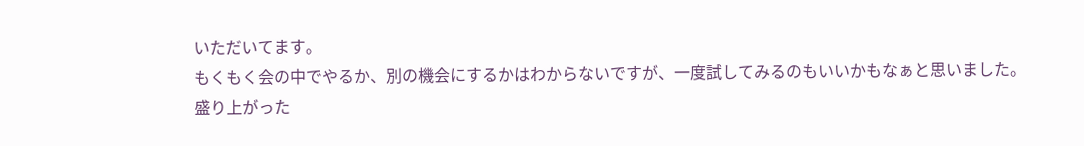いただいてます。
もくもく会の中でやるか、別の機会にするかはわからないですが、一度試してみるのもいいかもなぁと思いました。
盛り上がった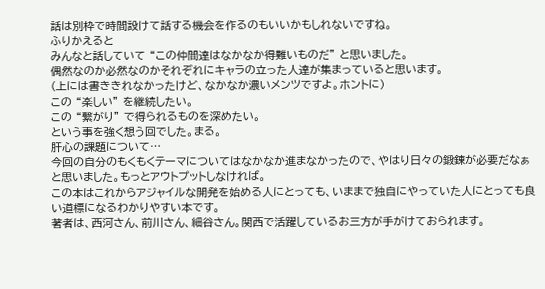話は別枠で時間設けて話する機会を作るのもいいかもしれないですね。
ふりかえると
みんなと話していて “この仲間達はなかなか得難いものだ” と思いました。
偶然なのか必然なのかそれぞれにキャラの立った人達が集まっていると思います。
(上には書ききれなかったけど、なかなか濃いメンツですよ。ホントに)
この “楽しい” を継続したい。
この “繋がり” で得られるものを深めたい。
という事を強く想う回でした。まる。
肝心の課題について…
今回の自分のもくもくテーマについてはなかなか進まなかったので、やはり日々の鍛錬が必要だなぁと思いました。もっとアウトプットしなければ。
この本はこれからアジャイルな開発を始める人にとっても、いままで独自にやっていた人にとっても良い道標になるわかりやすい本です。
著者は、西河さん、前川さん、細谷さん。関西で活躍しているお三方が手がけておられます。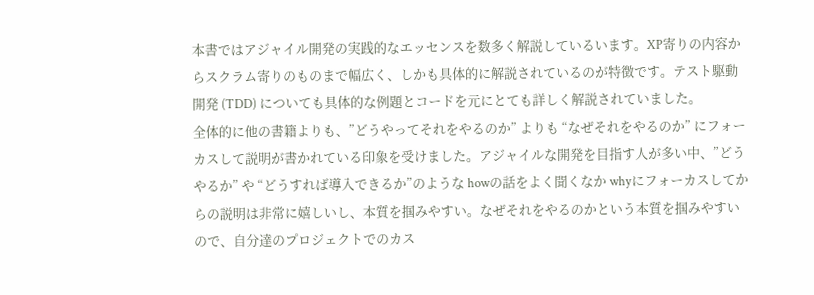本書ではアジャイル開発の実践的なエッセンスを数多く解説しているいます。XP寄りの内容からスクラム寄りのものまで幅広く、しかも具体的に解説されているのが特徴です。テスト駆動開発 (TDD) についても具体的な例題とコードを元にとても詳しく解説されていました。
全体的に他の書籍よりも、”どうやってそれをやるのか” よりも “なぜそれをやるのか” にフォーカスして説明が書かれている印象を受けました。アジャイルな開発を目指す人が多い中、”どうやるか” や “どうすれば導入できるか”のような howの話をよく聞くなか whyにフォーカスしてからの説明は非常に嬉しいし、本質を掴みやすい。なぜそれをやるのかという本質を掴みやすいので、自分達のプロジェクトでのカス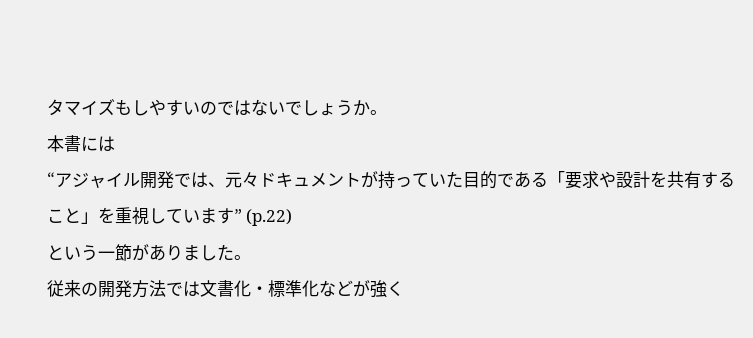タマイズもしやすいのではないでしょうか。
本書には
“アジャイル開発では、元々ドキュメントが持っていた目的である「要求や設計を共有すること」を重視しています” (p.22)
という一節がありました。
従来の開発方法では文書化・標準化などが強く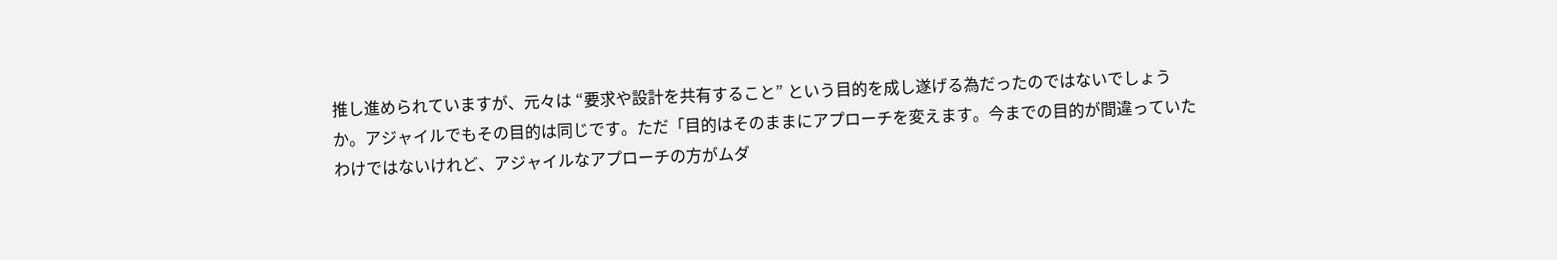推し進められていますが、元々は “要求や設計を共有すること” という目的を成し遂げる為だったのではないでしょうか。アジャイルでもその目的は同じです。ただ「目的はそのままにアプローチを変えます。今までの目的が間違っていたわけではないけれど、アジャイルなアプローチの方がムダ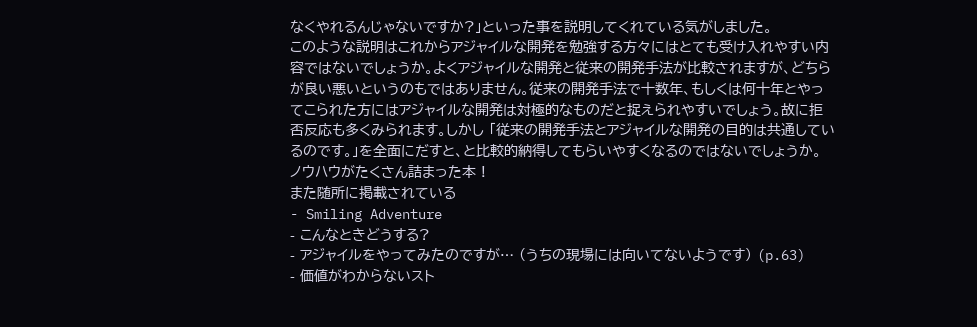なくやれるんじゃないですか?」といった事を説明してくれている気がしました。
このような説明はこれからアジャイルな開発を勉強する方々にはとても受け入れやすい内容ではないでしょうか。よくアジャイルな開発と従来の開発手法が比較されますが、どちらが良い悪いというのもではありません。従来の開発手法で十数年、もしくは何十年とやってこられた方にはアジャイルな開発は対極的なものだと捉えられやすいでしょう。故に拒否反応も多くみられます。しかし 「従来の開発手法とアジャイルな開発の目的は共通しているのです。」を全面にだすと、と比較的納得してもらいやすくなるのではないでしょうか。
ノウハウがたくさん詰まった本 !
また随所に掲載されている
- Smiling Adventure
- こんなときどうする?
- アジャイルをやってみたのですが… (うちの現場には向いてないようです) (p.63)
- 価値がわからないスト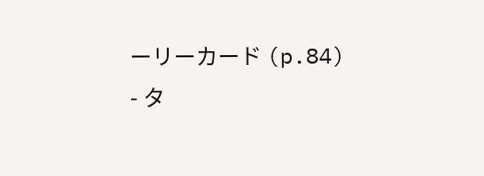ーリーカード (p.84)
- タ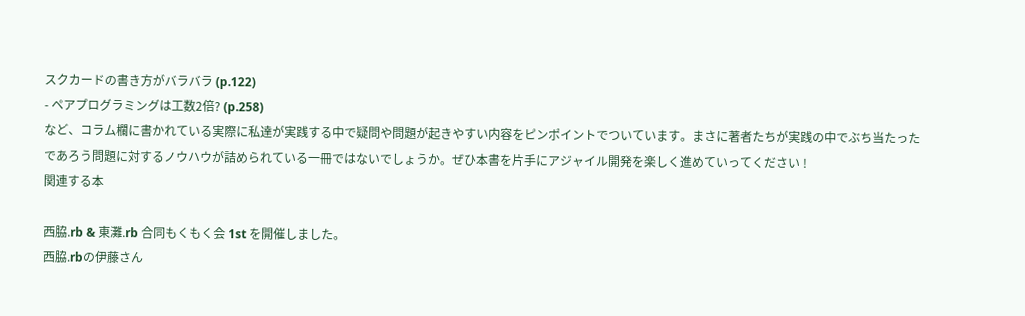スクカードの書き方がバラバラ (p.122)
- ペアプログラミングは工数2倍? (p.258)
など、コラム欄に書かれている実際に私達が実践する中で疑問や問題が起きやすい内容をピンポイントでついています。まさに著者たちが実践の中でぶち当たったであろう問題に対するノウハウが詰められている一冊ではないでしょうか。ぜひ本書を片手にアジャイル開発を楽しく進めていってください !
関連する本

西脇.rb & 東灘.rb 合同もくもく会 1st を開催しました。
西脇.rbの伊藤さん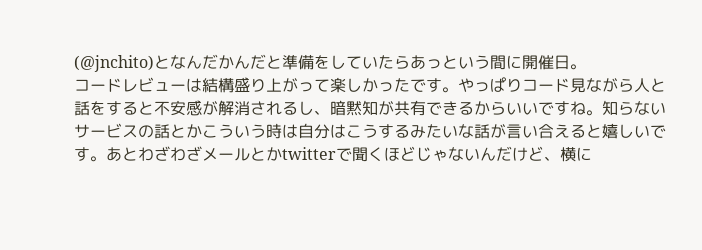(@jnchito)となんだかんだと準備をしていたらあっという間に開催日。
コードレビューは結構盛り上がって楽しかったです。やっぱりコード見ながら人と話をすると不安感が解消されるし、暗黙知が共有できるからいいですね。知らないサービスの話とかこういう時は自分はこうするみたいな話が言い合えると嬉しいです。あとわざわざメールとかtwitterで聞くほどじゃないんだけど、横に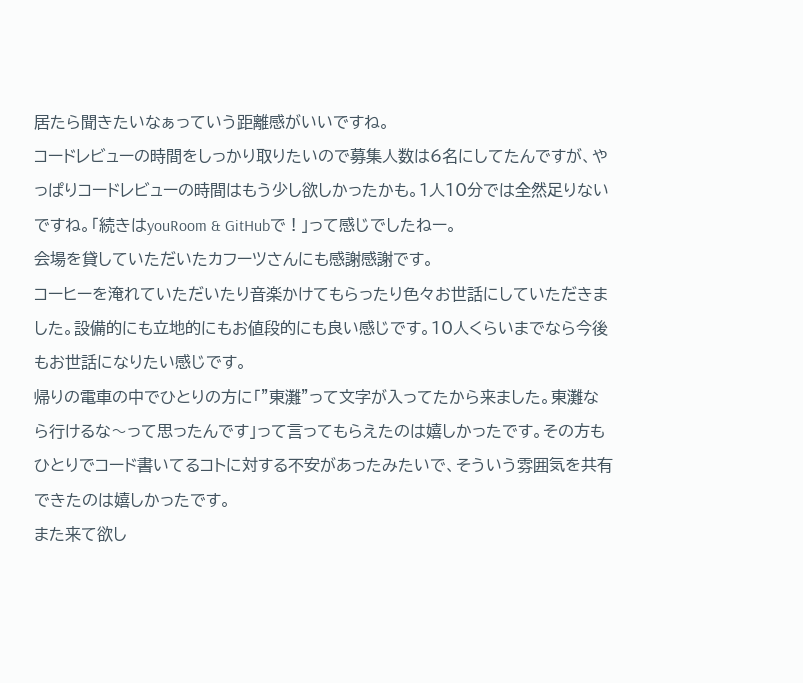居たら聞きたいなぁっていう距離感がいいですね。
コードレビューの時間をしっかり取りたいので募集人数は6名にしてたんですが、やっぱりコードレビューの時間はもう少し欲しかったかも。1人10分では全然足りないですね。「続きはyouRoom & GitHubで ! 」って感じでしたねー。
会場を貸していただいたカフーツさんにも感謝感謝です。
コーヒーを淹れていただいたり音楽かけてもらったり色々お世話にしていただきました。設備的にも立地的にもお値段的にも良い感じです。10人くらいまでなら今後もお世話になりたい感じです。
帰りの電車の中でひとりの方に「”東灘”って文字が入ってたから来ました。東灘なら行けるな〜って思ったんです」って言ってもらえたのは嬉しかったです。その方もひとりでコード書いてるコトに対する不安があったみたいで、そういう雰囲気を共有できたのは嬉しかったです。
また来て欲し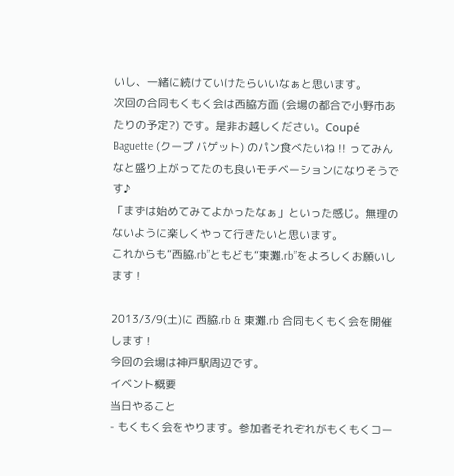いし、一緒に続けていけたらいいなぁと思います。
次回の合同もくもく会は西脇方面 (会場の都合で小野市あたりの予定?) です。是非お越しください。Coupé Baguette (クープ バゲット) のパン食べたいね !! ってみんなと盛り上がってたのも良いモチベーションになりそうです♪
「まずは始めてみてよかったなぁ」といった感じ。無理のないように楽しくやって行きたいと思います。
これからも”西脇.rb”ともども”東灘.rb”をよろしくお願いします !

2013/3/9(土)に 西脇.rb & 東灘.rb 合同もくもく会を開催します !
今回の会場は神戸駅周辺です。
イベント概要
当日やること
- もくもく会をやります。参加者それぞれがもくもくコー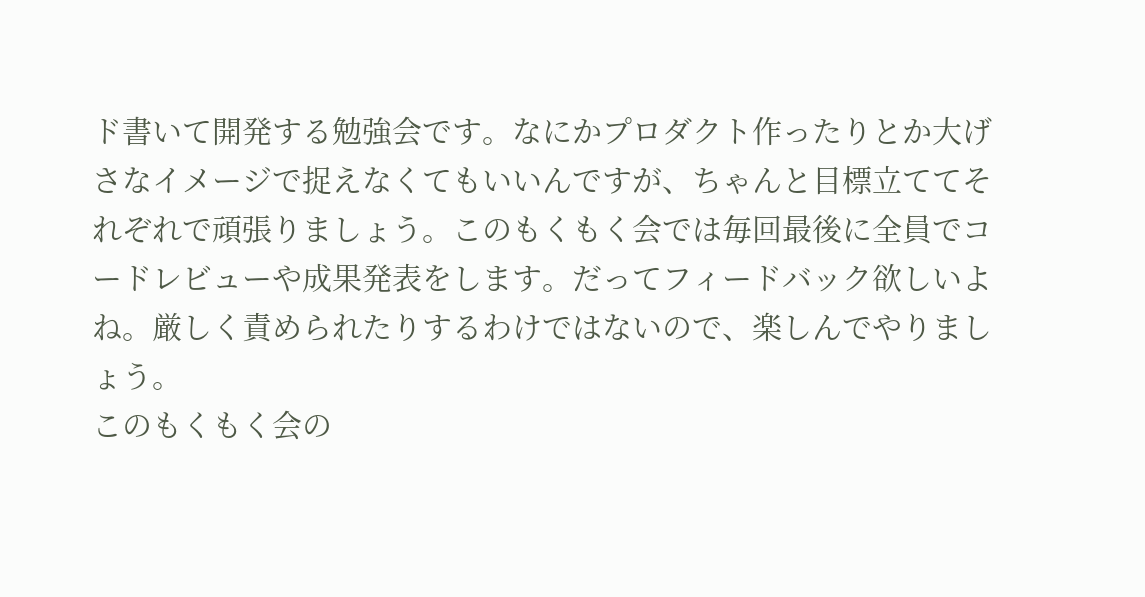ド書いて開発する勉強会です。なにかプロダクト作ったりとか大げさなイメージで捉えなくてもいいんですが、ちゃんと目標立ててそれぞれで頑張りましょう。このもくもく会では毎回最後に全員でコードレビューや成果発表をします。だってフィードバック欲しいよね。厳しく責められたりするわけではないので、楽しんでやりましょう。
このもくもく会の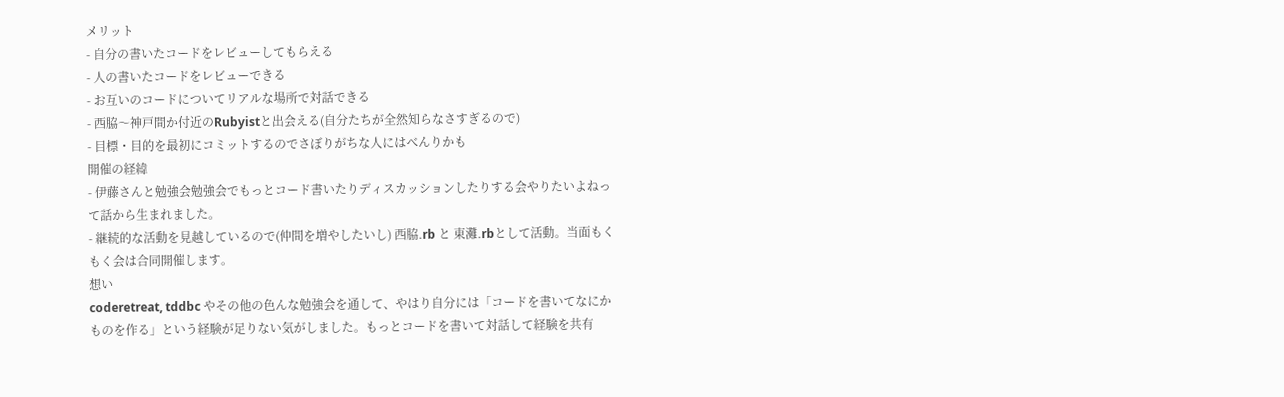メリット
- 自分の書いたコードをレビューしてもらえる
- 人の書いたコードをレビューできる
- お互いのコードについてリアルな場所で対話できる
- 西脇〜神戸間か付近のRubyistと出会える(自分たちが全然知らなさすぎるので)
- 目標・目的を最初にコミットするのでさぼりがちな人にはべんりかも
開催の経緯
- 伊藤さんと勉強会勉強会でもっとコード書いたりディスカッションしたりする会やりたいよねって話から生まれました。
- 継続的な活動を見越しているので(仲間を増やしたいし) 西脇.rb と 東灘.rbとして活動。当面もくもく会は合同開催します。
想い
coderetreat, tddbc やその他の色んな勉強会を通して、やはり自分には「コードを書いてなにかものを作る」という経験が足りない気がしました。もっとコードを書いて対話して経験を共有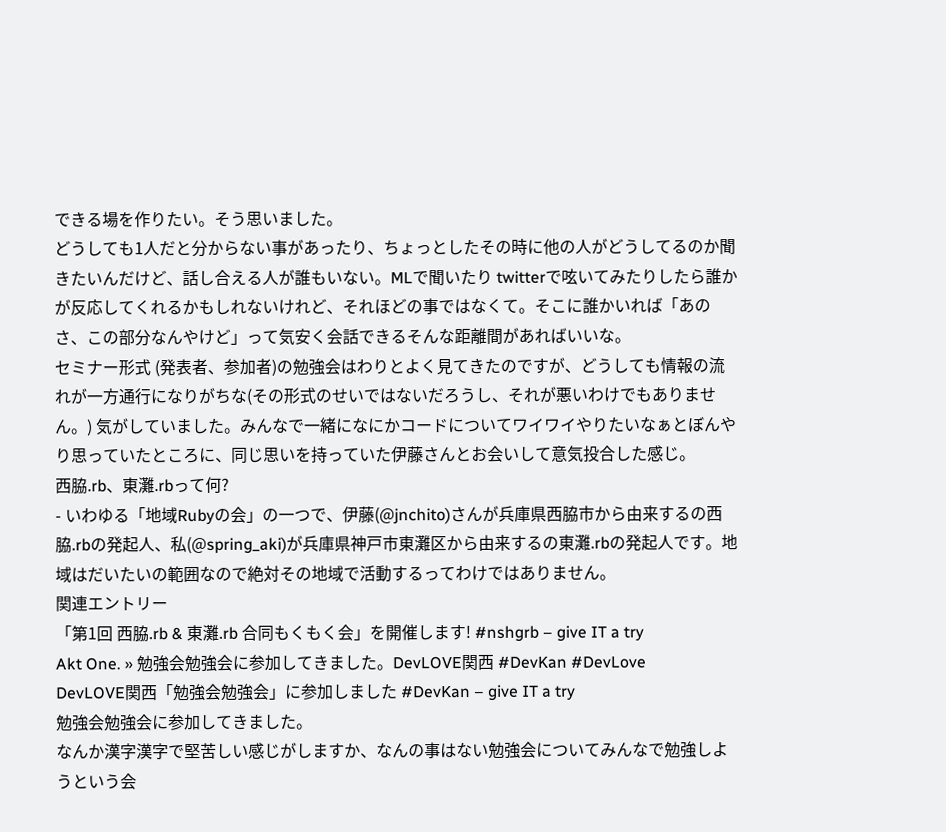できる場を作りたい。そう思いました。
どうしても1人だと分からない事があったり、ちょっとしたその時に他の人がどうしてるのか聞きたいんだけど、話し合える人が誰もいない。MLで聞いたり twitterで呟いてみたりしたら誰かが反応してくれるかもしれないけれど、それほどの事ではなくて。そこに誰かいれば「あのさ、この部分なんやけど」って気安く会話できるそんな距離間があればいいな。
セミナー形式 (発表者、参加者)の勉強会はわりとよく見てきたのですが、どうしても情報の流れが一方通行になりがちな(その形式のせいではないだろうし、それが悪いわけでもありません。) 気がしていました。みんなで一緒になにかコードについてワイワイやりたいなぁとぼんやり思っていたところに、同じ思いを持っていた伊藤さんとお会いして意気投合した感じ。
西脇.rb、東灘.rbって何?
- いわゆる「地域Rubyの会」の一つで、伊藤(@jnchito)さんが兵庫県西脇市から由来するの西脇.rbの発起人、私(@spring_aki)が兵庫県神戸市東灘区から由来するの東灘.rbの発起人です。地域はだいたいの範囲なので絶対その地域で活動するってわけではありません。
関連エントリー
「第1回 西脇.rb & 東灘.rb 合同もくもく会」を開催します! #nshgrb – give IT a try
Akt One. » 勉強会勉強会に参加してきました。DevLOVE関西 #DevKan #DevLove
DevLOVE関西「勉強会勉強会」に参加しました #DevKan – give IT a try
勉強会勉強会に参加してきました。
なんか漢字漢字で堅苦しい感じがしますか、なんの事はない勉強会についてみんなで勉強しようという会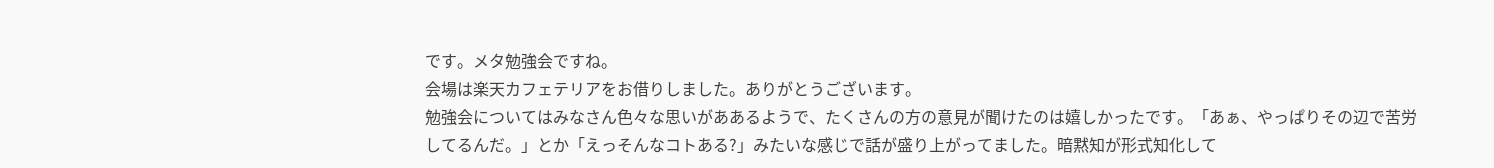です。メタ勉強会ですね。
会場は楽天カフェテリアをお借りしました。ありがとうございます。
勉強会についてはみなさん色々な思いがああるようで、たくさんの方の意見が聞けたのは嬉しかったです。「あぁ、やっぱりその辺で苦労してるんだ。」とか「えっそんなコトある?」みたいな感じで話が盛り上がってました。暗黙知が形式知化して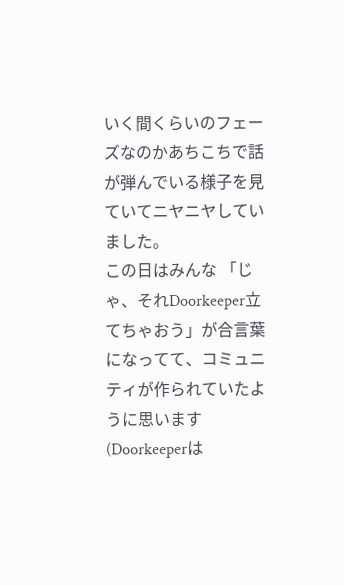いく間くらいのフェーズなのかあちこちで話が弾んでいる様子を見ていてニヤニヤしていました。
この日はみんな 「じゃ、それDoorkeeper立てちゃおう」が合言葉になってて、コミュニティが作られていたように思います(Doorkeeperは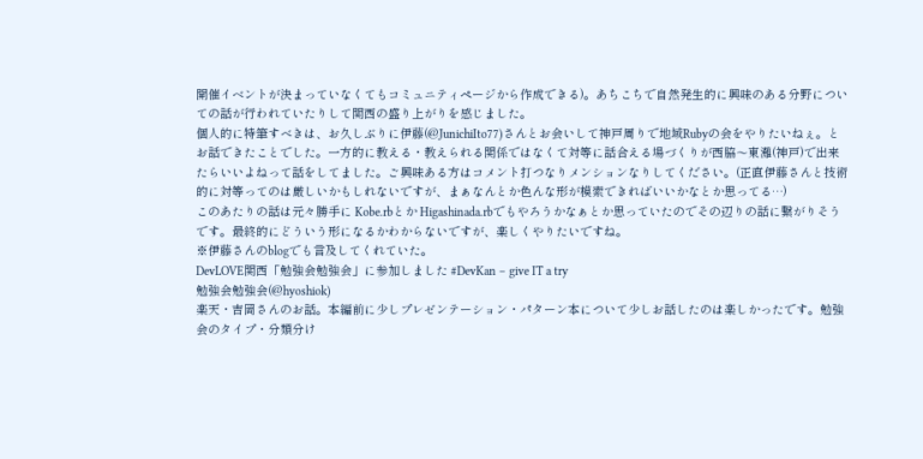開催イベントが決まっていなくてもコミュニティページから作成できる)。あちこちで自然発生的に興味のある分野についての話が行われていたりして関西の盛り上がりを感じました。
個人的に特筆すべきは、お久しぶりに伊藤(@JunichiIto77)さんとお会いして神戸周りで地域Rubyの会をやりたいねぇ。とお話できたことでした。一方的に教える・教えられる関係ではなくて対等に話合える場づくりが西脇〜東灘(神戸)で出来たらいいよねって話をしてました。ご興味ある方はコメント打つなりメンションなりしてください。(正直伊藤さんと技術的に対等ってのは厳しいかもしれないですが、まぁなんとか色んな形が模索できればいいかなとか思ってる…)
このあたりの話は元々勝手に Kobe.rbとか Higashinada.rbでもやろうかなぁとか思っていたのでその辺りの話に繋がりそうです。最終的にどういう形になるかわからないですが、楽しくやりたいですね。
※伊藤さんのblogでも言及してくれていた。
DevLOVE関西「勉強会勉強会」に参加しました #DevKan – give IT a try
勉強会勉強会(@hyoshiok)
楽天・吉岡さんのお話。本編前に少しプレゼンテーション・パターン本について少しお話したのは楽しかったです。勉強会のタイプ・分類分け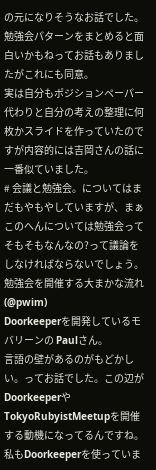の元になりそうなお話でした。勉強会パターンをまとめると面白いかもねってお話もありましたがこれにも同意。
実は自分もポジションペーパー代わりと自分の考えの整理に何枚かスライドを作っていたのですが内容的には吉岡さんの話に一番似ていました。
# 会議と勉強会。についてはまだもやもやしていますが、まぁこのへんについては勉強会ってそもそもなんなの?って議論をしなければならないでしょう。
勉強会を開催する大まかな流れ(@pwim)
Doorkeeperを開発しているモバリーンの Paulさん。
言語の壁があるのがもどかしい。ってお話でした。この辺がDoorkeeperやTokyoRubyistMeetupを開催する動機になってるんですね。
私もDoorkeeperを使っていま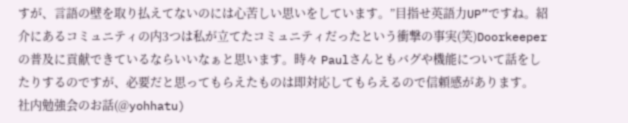すが、言語の壁を取り払えてないのには心苦しい思いをしています。”目指せ英語力UP”ですね。紹介にあるコミュニティの内3つは私が立てたコミュニティだったという衝撃の事実(笑)Doorkeeperの普及に貢献できているならいいなぁと思います。時々 Paulさんともバグや機能について話をしたりするのですが、必要だと思ってもらえたものは即対応してもらえるので信頼感があります。
社内勉強会のお話(@yohhatu)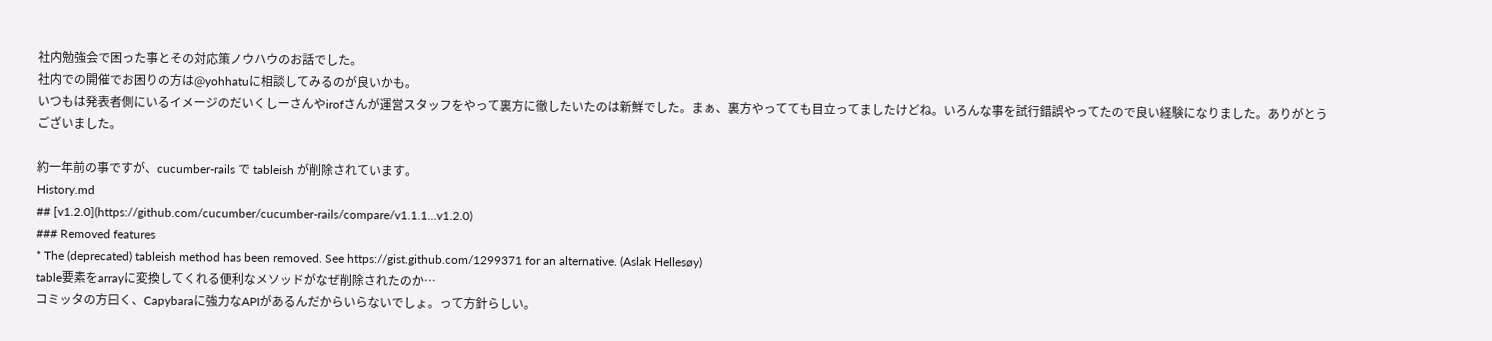社内勉強会で困った事とその対応策ノウハウのお話でした。
社内での開催でお困りの方は@yohhatuに相談してみるのが良いかも。
いつもは発表者側にいるイメージのだいくしーさんやirofさんが運営スタッフをやって裏方に徹したいたのは新鮮でした。まぁ、裏方やってても目立ってましたけどね。いろんな事を試行錯誤やってたので良い経験になりました。ありがとうございました。

約一年前の事ですが、cucumber-rails で tableish が削除されています。
History.md
## [v1.2.0](https://github.com/cucumber/cucumber-rails/compare/v1.1.1…v1.2.0)
### Removed features
* The (deprecated) tableish method has been removed. See https://gist.github.com/1299371 for an alternative. (Aslak Hellesøy)
table要素をarrayに変換してくれる便利なメソッドがなぜ削除されたのか…
コミッタの方曰く、Capybaraに強力なAPIがあるんだからいらないでしょ。って方針らしい。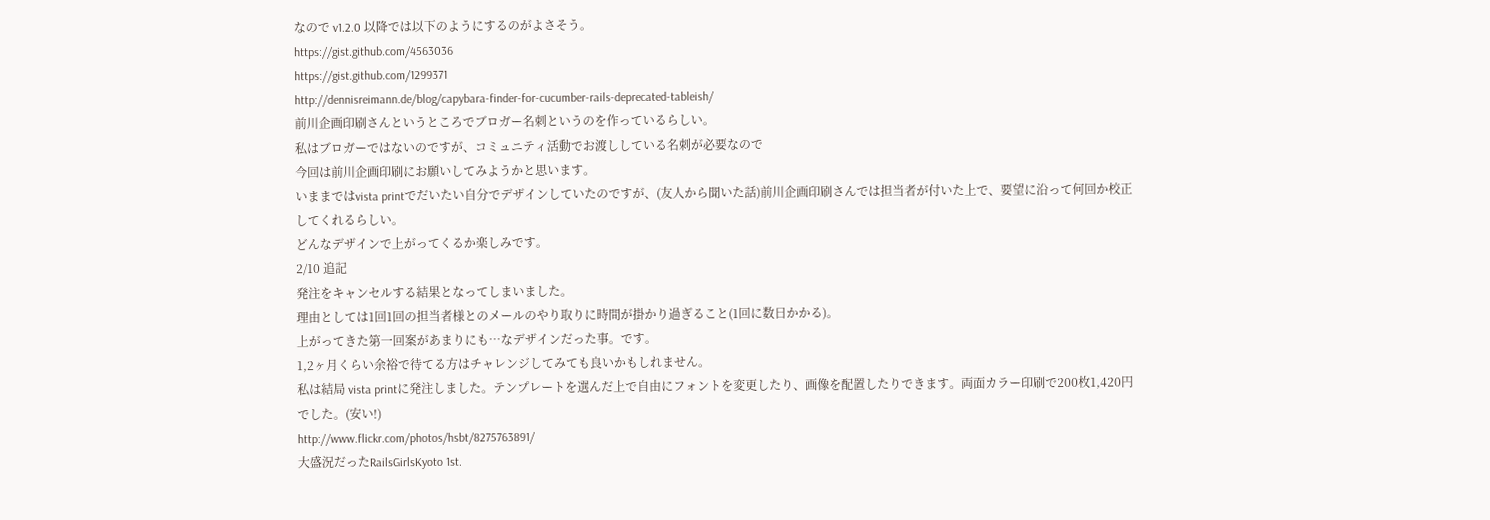なので v1.2.0 以降では以下のようにするのがよさそう。
https://gist.github.com/4563036
https://gist.github.com/1299371
http://dennisreimann.de/blog/capybara-finder-for-cucumber-rails-deprecated-tableish/
前川企画印刷さんというところでブロガー名刺というのを作っているらしい。
私はブロガーではないのですが、コミュニティ活動でお渡ししている名刺が必要なので
今回は前川企画印刷にお願いしてみようかと思います。
いままではvista printでだいたい自分でデザインしていたのですが、(友人から聞いた話)前川企画印刷さんでは担当者が付いた上で、要望に沿って何回か校正してくれるらしい。
どんなデザインで上がってくるか楽しみです。
2/10 追記
発注をキャンセルする結果となってしまいました。
理由としては1回1回の担当者様とのメールのやり取りに時間が掛かり過ぎること(1回に数日かかる)。
上がってきた第一回案があまりにも…なデザインだった事。です。
1,2ヶ月くらい余裕で待てる方はチャレンジしてみても良いかもしれません。
私は結局 vista printに発注しました。テンプレートを選んだ上で自由にフォントを変更したり、画像を配置したりできます。両面カラー印刷で200枚1,420円でした。(安い!)
http://www.flickr.com/photos/hsbt/8275763891/
大盛況だったRailsGirlsKyoto 1st.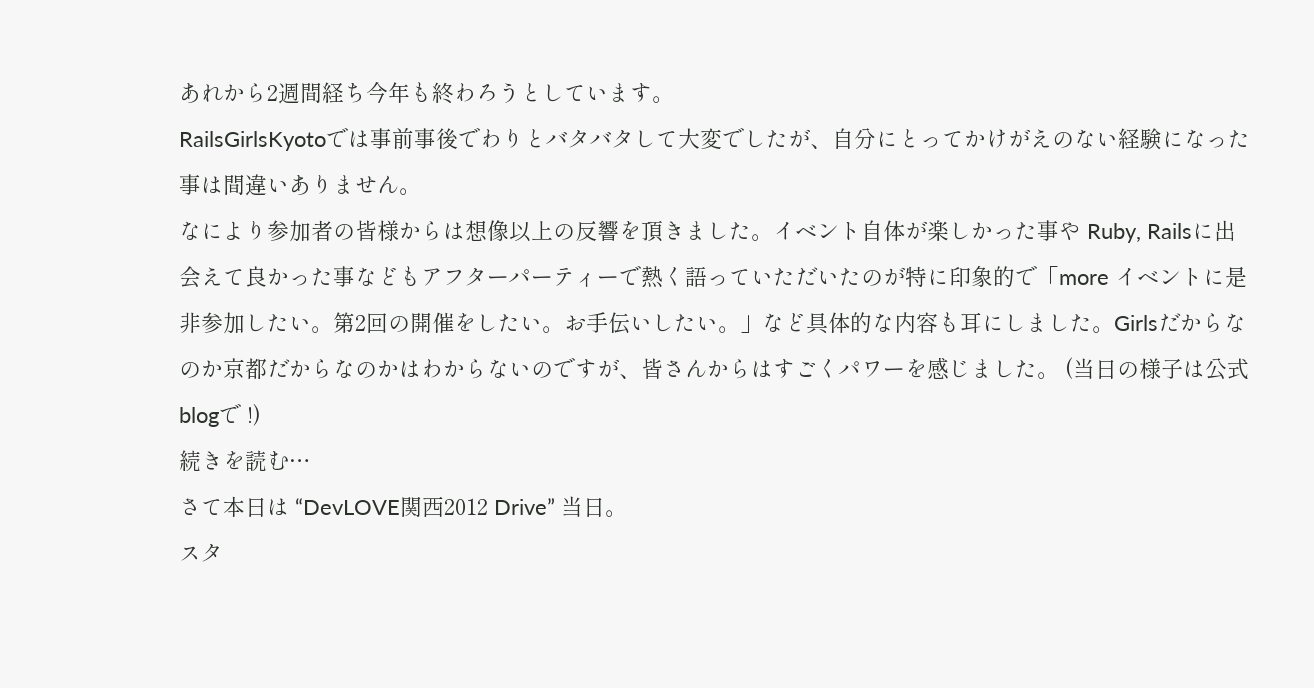あれから2週間経ち今年も終わろうとしています。
RailsGirlsKyotoでは事前事後でわりとバタバタして大変でしたが、自分にとってかけがえのない経験になった事は間違いありません。
なにより参加者の皆様からは想像以上の反響を頂きました。イベント自体が楽しかった事や Ruby, Railsに出会えて良かった事などもアフターパーティーで熱く語っていただいたのが特に印象的で「more イベントに是非参加したい。第2回の開催をしたい。お手伝いしたい。」など具体的な内容も耳にしました。Girlsだからなのか京都だからなのかはわからないのですが、皆さんからはすごくパワーを感じました。 (当日の様子は公式blogで !)
続きを読む…
さて本日は “DevLOVE関西2012 Drive” 当日。
スタ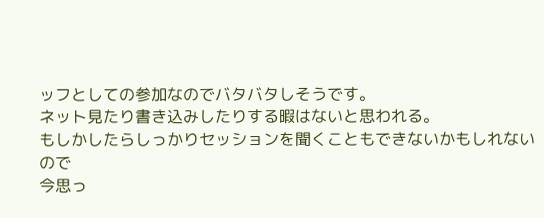ッフとしての参加なのでバタバタしそうです。
ネット見たり書き込みしたりする暇はないと思われる。
もしかしたらしっかりセッションを聞くこともできないかもしれないので
今思っ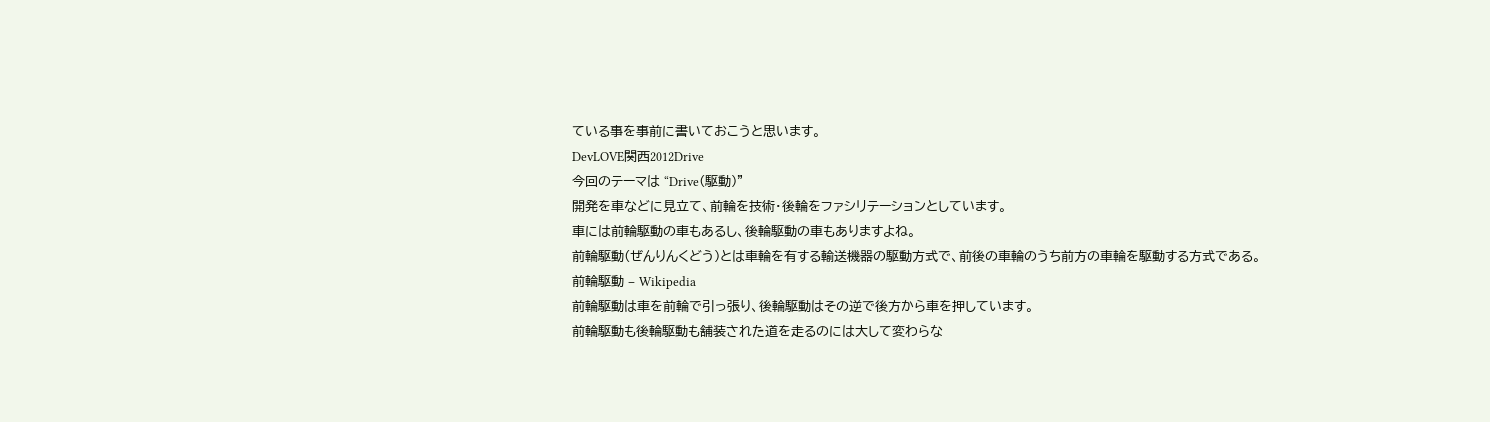ている事を事前に書いておこうと思います。
DevLOVE関西2012Drive
今回のテーマは “Drive(駆動)”
開発を車などに見立て、前輪を技術・後輪をファシリテーションとしています。
車には前輪駆動の車もあるし、後輪駆動の車もありますよね。
前輪駆動(ぜんりんくどう)とは車輪を有する輸送機器の駆動方式で、前後の車輪のうち前方の車輪を駆動する方式である。
前輪駆動 – Wikipedia
前輪駆動は車を前輪で引っ張り、後輪駆動はその逆で後方から車を押しています。
前輪駆動も後輪駆動も舗装された道を走るのには大して変わらな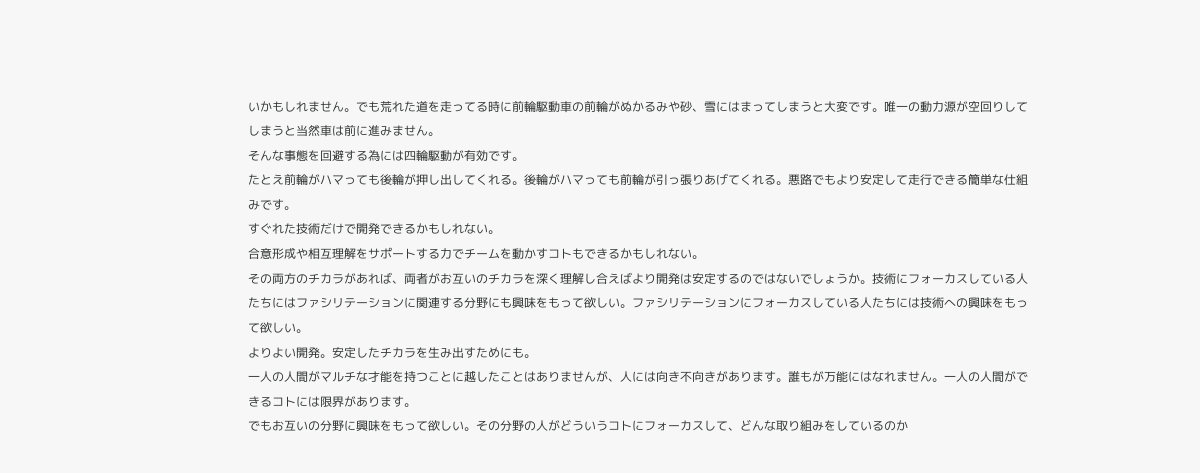いかもしれません。でも荒れた道を走ってる時に前輪駆動車の前輪がぬかるみや砂、雪にはまってしまうと大変です。唯一の動力源が空回りしてしまうと当然車は前に進みません。
そんな事態を回避する為には四輪駆動が有効です。
たとえ前輪がハマっても後輪が押し出してくれる。後輪がハマっても前輪が引っ張りあげてくれる。悪路でもより安定して走行できる簡単な仕組みです。
すぐれた技術だけで開発できるかもしれない。
合意形成や相互理解をサポートする力でチームを動かすコトもできるかもしれない。
その両方のチカラがあれば、両者がお互いのチカラを深く理解し合えばより開発は安定するのではないでしょうか。技術にフォーカスしている人たちにはファシリテーションに関連する分野にも興味をもって欲しい。ファシリテーションにフォーカスしている人たちには技術への興味をもって欲しい。
よりよい開発。安定したチカラを生み出すためにも。
一人の人間がマルチな才能を持つことに越したことはありませんが、人には向き不向きがあります。誰もが万能にはなれません。一人の人間ができるコトには限界があります。
でもお互いの分野に興味をもって欲しい。その分野の人がどういうコトにフォーカスして、どんな取り組みをしているのか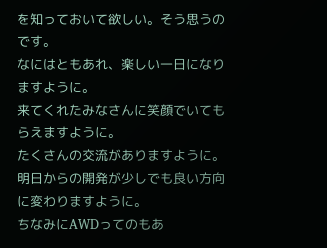を知っておいて欲しい。そう思うのです。
なにはともあれ、楽しい一日になりますように。
来てくれたみなさんに笑顔でいてもらえますように。
たくさんの交流がありますように。
明日からの開発が少しでも良い方向に変わりますように。
ちなみにAWDってのもあ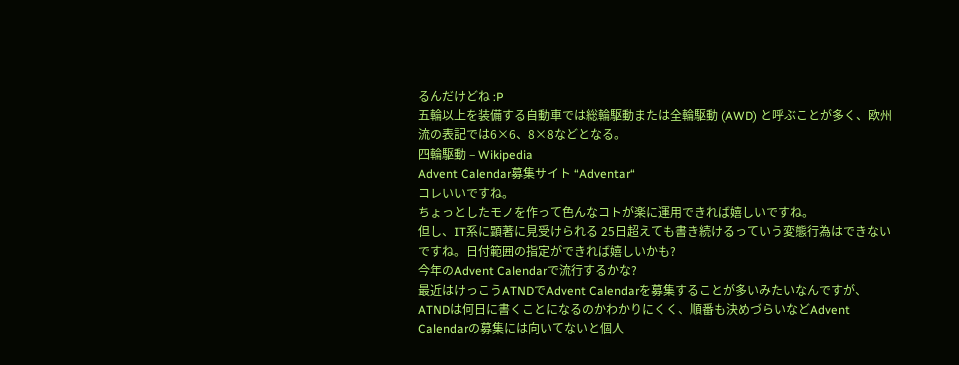るんだけどね :P
五輪以上を装備する自動車では総輪駆動または全輪駆動 (AWD) と呼ぶことが多く、欧州流の表記では6×6、8×8などとなる。
四輪駆動 – Wikipedia
Advent Calendar募集サイト “Adventar“
コレいいですね。
ちょっとしたモノを作って色んなコトが楽に運用できれば嬉しいですね。
但し、IT系に顕著に見受けられる 25日超えても書き続けるっていう変態行為はできないですね。日付範囲の指定ができれば嬉しいかも?
今年のAdvent Calendarで流行するかな?
最近はけっこうATNDでAdvent Calendarを募集することが多いみたいなんですが、ATNDは何日に書くことになるのかわかりにくく、順番も決めづらいなどAdvent Calendarの募集には向いてないと個人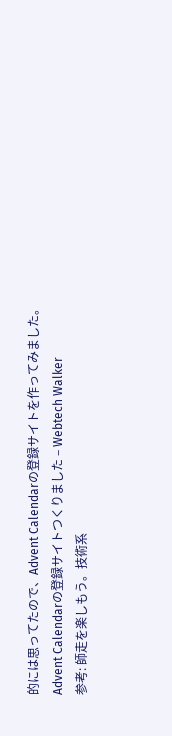的には思ってたので、Advent Calendarの登録サイトを作ってみました。
Advent Calendarの登録サイトつくりました – Webtech Walker
参考: 師走を楽しもう。技術系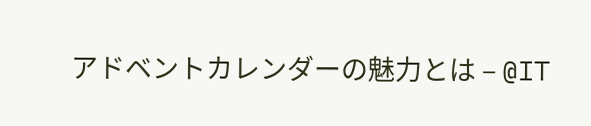アドベントカレンダーの魅力とは – @IT